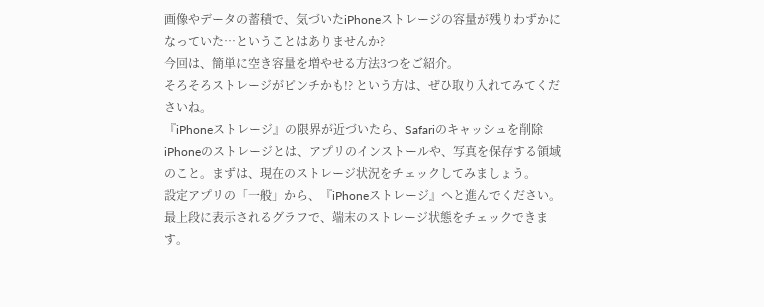画像やデータの蓄積で、気づいたiPhoneストレージの容量が残りわずかになっていた…ということはありませんか?
今回は、簡単に空き容量を増やせる方法3つをご紹介。
そろそろストレージがピンチかも!? という方は、ぜひ取り入れてみてくださいね。
『iPhoneストレージ』の限界が近づいたら、Safariのキャッシュを削除
iPhoneのストレージとは、アプリのインストールや、写真を保存する領域のこと。まずは、現在のストレージ状況をチェックしてみましょう。
設定アプリの「一般」から、『iPhoneストレージ』へと進んでください。
最上段に表示されるグラフで、端末のストレージ状態をチェックできます。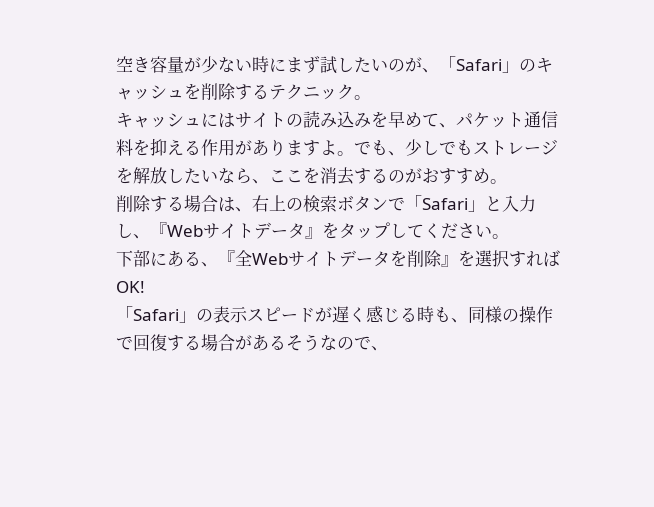空き容量が少ない時にまず試したいのが、「Safari」のキャッシュを削除するテクニック。
キャッシュにはサイトの読み込みを早めて、パケット通信料を抑える作用がありますよ。でも、少しでもストレージを解放したいなら、ここを消去するのがおすすめ。
削除する場合は、右上の検索ボタンで「Safari」と入力し、『Webサイトデータ』をタップしてください。
下部にある、『全Webサイトデータを削除』を選択すればOK!
「Safari」の表示スピードが遅く感じる時も、同様の操作で回復する場合があるそうなので、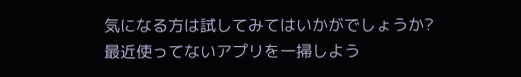気になる方は試してみてはいかがでしょうか?
最近使ってないアプリを一掃しよう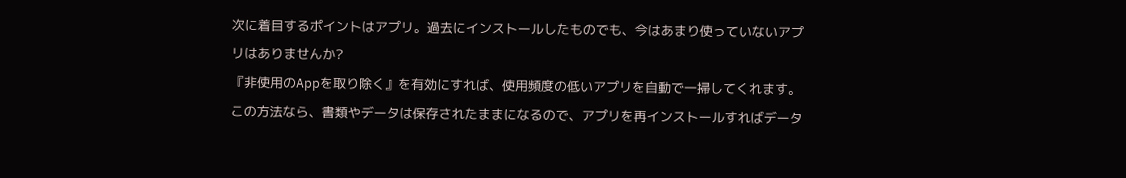次に着目するポイントはアプリ。過去にインストールしたものでも、今はあまり使っていないアプリはありませんか?
『非使用のAppを取り除く』を有効にすれば、使用頻度の低いアプリを自動で一掃してくれます。この方法なら、書類やデータは保存されたままになるので、アプリを再インストールすればデータ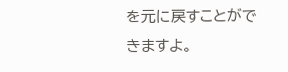を元に戻すことができますよ。